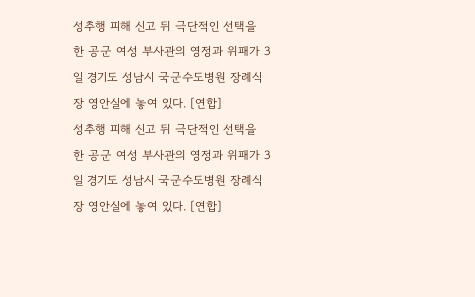성추행 피해 신고 뒤 극단적인 선택을 한 공군 여성 부사관의 영정과 위패가 3일 경기도 성남시 국군수도병원 장례식장 영안실에 놓여 있다. [연합]
성추행 피해 신고 뒤 극단적인 선택을 한 공군 여성 부사관의 영정과 위패가 3일 경기도 성남시 국군수도병원 장례식장 영안실에 놓여 있다. [연합]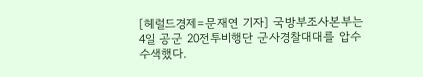[헤럴드경제=문재연 기자] 국방부조사본부는 4일 공군 20전투비행단 군사경찰대대를 압수수색했다.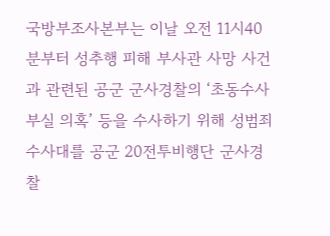국방부조사본부는 이날 오전 11시40분부터 성추행 피해 부사관 사망 사건과 관련된 공군 군사경찰의 ‘초동수사 부실 의혹’ 등을 수사하기 위해 성범죄수사대를 공군 20전투비행단 군사경찰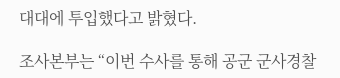대대에 투입했다고 밝혔다.

조사본부는 “이번 수사를 통해 공군 군사경찰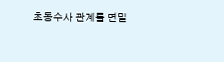초동수사 관계를 면밀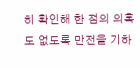히 확인해 한 점의 의혹도 없도록 만전을 기하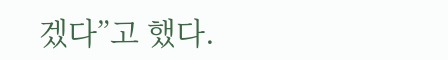겠다”고 했다.